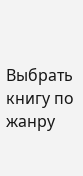Выбрать книгу по жанру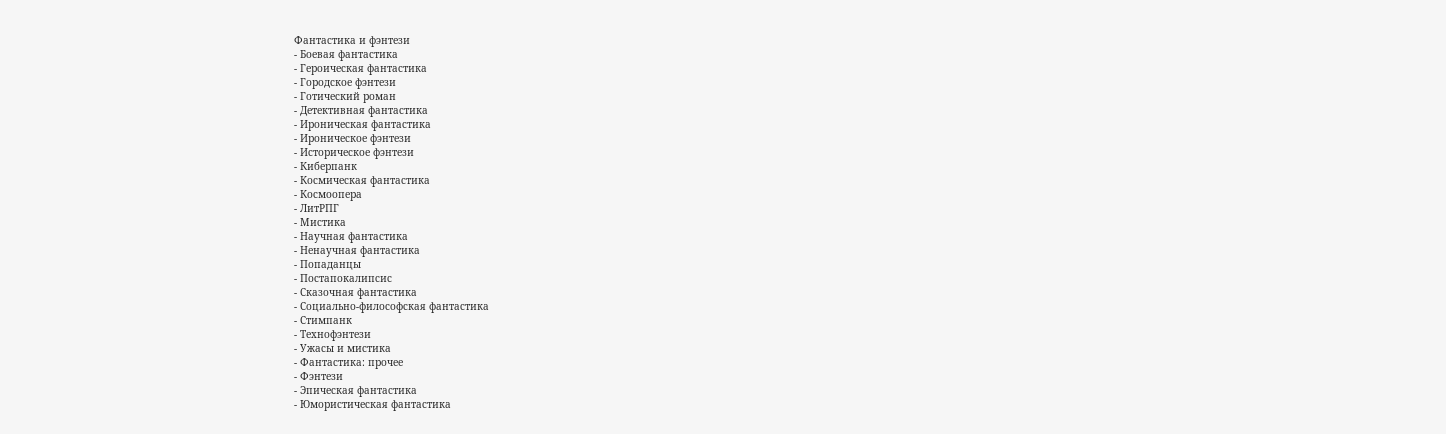Фантастика и фэнтези
- Боевая фантастика
- Героическая фантастика
- Городское фэнтези
- Готический роман
- Детективная фантастика
- Ироническая фантастика
- Ироническое фэнтези
- Историческое фэнтези
- Киберпанк
- Космическая фантастика
- Космоопера
- ЛитРПГ
- Мистика
- Научная фантастика
- Ненаучная фантастика
- Попаданцы
- Постапокалипсис
- Сказочная фантастика
- Социально-философская фантастика
- Стимпанк
- Технофэнтези
- Ужасы и мистика
- Фантастика: прочее
- Фэнтези
- Эпическая фантастика
- Юмористическая фантастика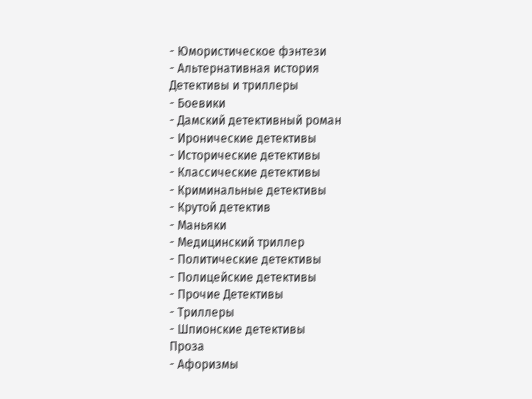- Юмористическое фэнтези
- Альтернативная история
Детективы и триллеры
- Боевики
- Дамский детективный роман
- Иронические детективы
- Исторические детективы
- Классические детективы
- Криминальные детективы
- Крутой детектив
- Маньяки
- Медицинский триллер
- Политические детективы
- Полицейские детективы
- Прочие Детективы
- Триллеры
- Шпионские детективы
Проза
- Афоризмы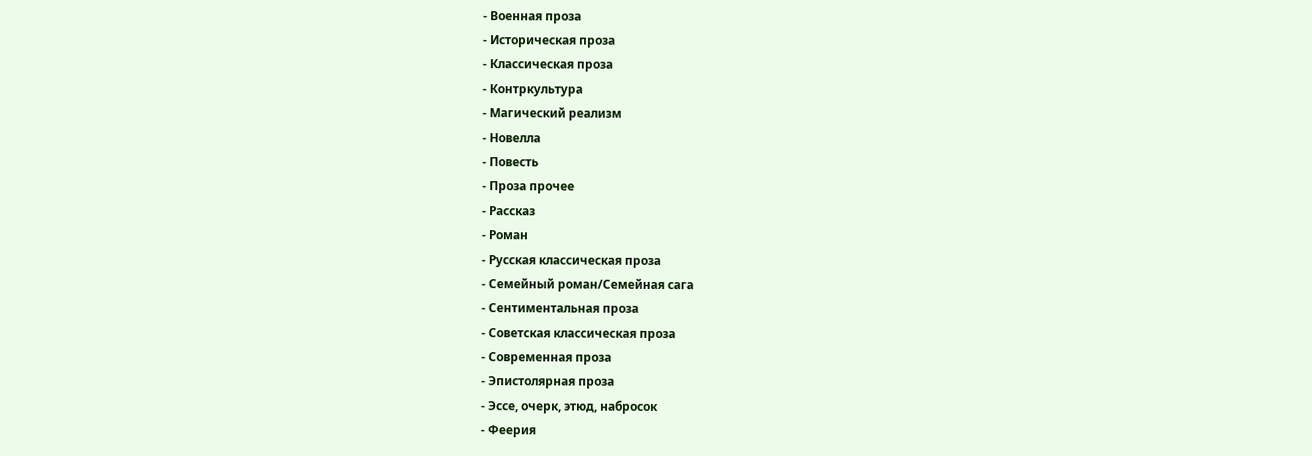- Военная проза
- Историческая проза
- Классическая проза
- Контркультура
- Магический реализм
- Новелла
- Повесть
- Проза прочее
- Рассказ
- Роман
- Русская классическая проза
- Семейный роман/Семейная сага
- Сентиментальная проза
- Советская классическая проза
- Современная проза
- Эпистолярная проза
- Эссе, очерк, этюд, набросок
- Феерия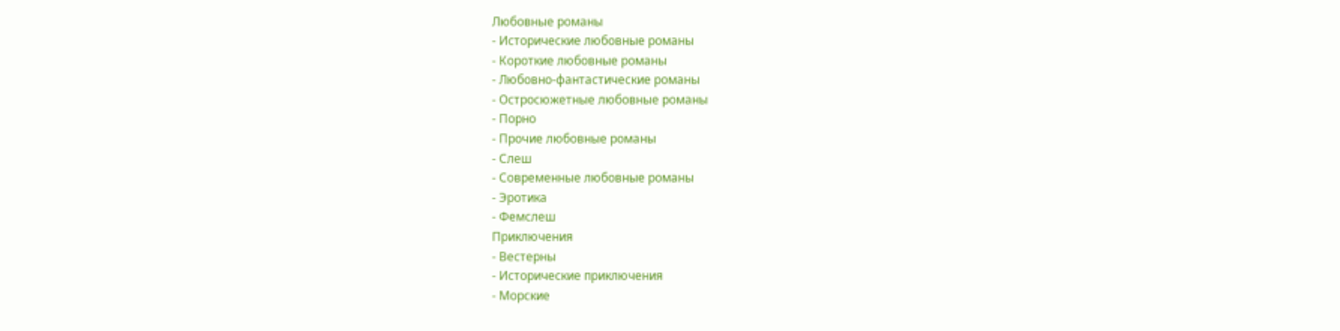Любовные романы
- Исторические любовные романы
- Короткие любовные романы
- Любовно-фантастические романы
- Остросюжетные любовные романы
- Порно
- Прочие любовные романы
- Слеш
- Современные любовные романы
- Эротика
- Фемслеш
Приключения
- Вестерны
- Исторические приключения
- Морские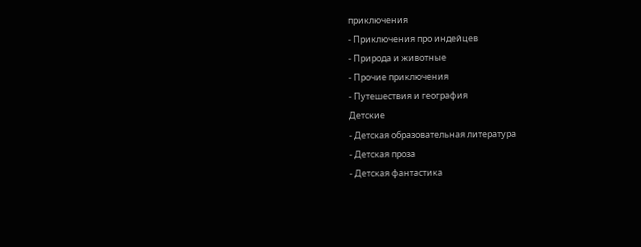приключения
- Приключения про индейцев
- Природа и животные
- Прочие приключения
- Путешествия и география
Детские
- Детская образовательная литература
- Детская проза
- Детская фантастика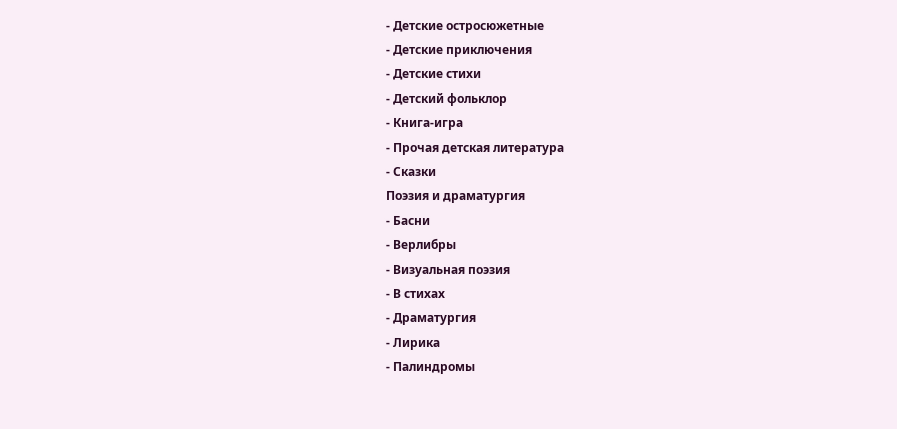- Детские остросюжетные
- Детские приключения
- Детские стихи
- Детский фольклор
- Книга-игра
- Прочая детская литература
- Сказки
Поэзия и драматургия
- Басни
- Верлибры
- Визуальная поэзия
- В стихах
- Драматургия
- Лирика
- Палиндромы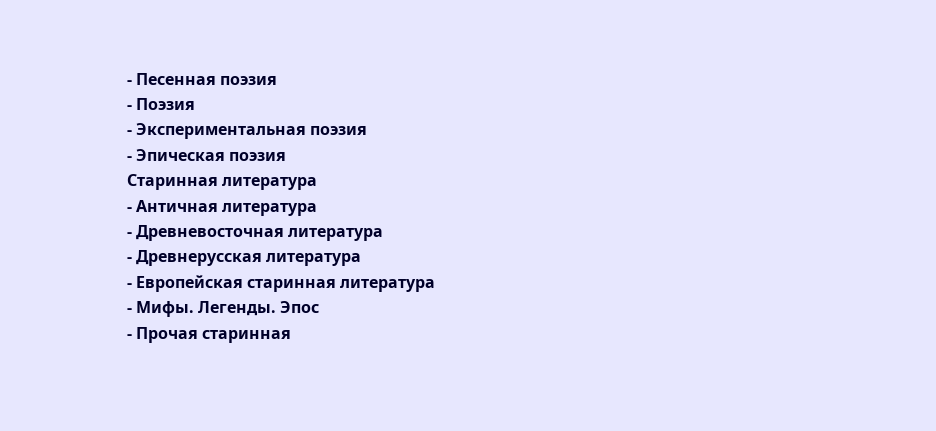- Песенная поэзия
- Поэзия
- Экспериментальная поэзия
- Эпическая поэзия
Старинная литература
- Античная литература
- Древневосточная литература
- Древнерусская литература
- Европейская старинная литература
- Мифы. Легенды. Эпос
- Прочая старинная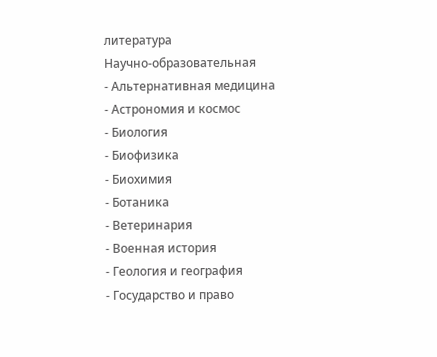литература
Научно-образовательная
- Альтернативная медицина
- Астрономия и космос
- Биология
- Биофизика
- Биохимия
- Ботаника
- Ветеринария
- Военная история
- Геология и география
- Государство и право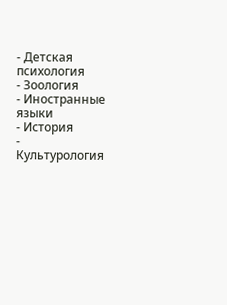- Детская психология
- Зоология
- Иностранные языки
- История
- Культурология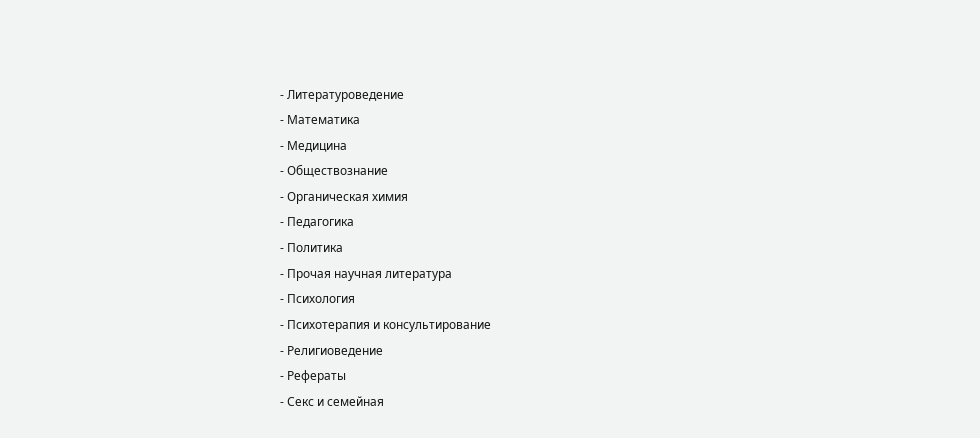- Литературоведение
- Математика
- Медицина
- Обществознание
- Органическая химия
- Педагогика
- Политика
- Прочая научная литература
- Психология
- Психотерапия и консультирование
- Религиоведение
- Рефераты
- Секс и семейная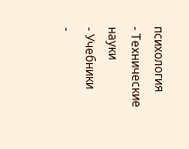психология
- Технические науки
- Учебники
-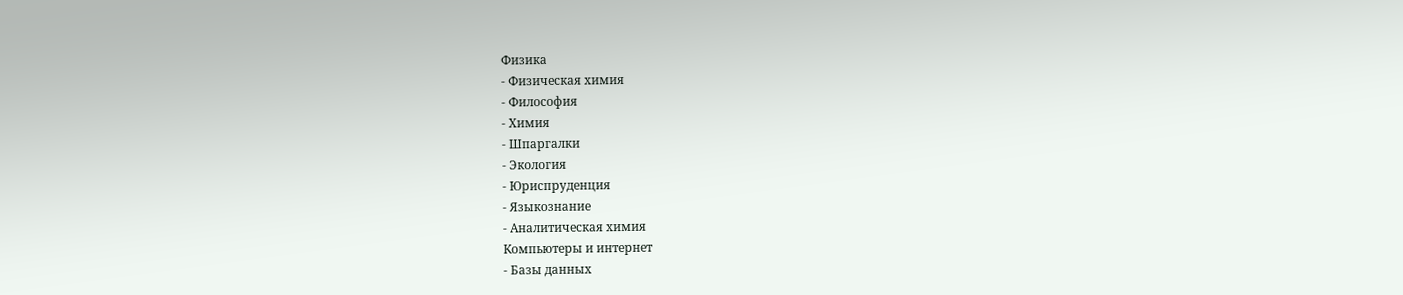Физика
- Физическая химия
- Философия
- Химия
- Шпаргалки
- Экология
- Юриспруденция
- Языкознание
- Аналитическая химия
Компьютеры и интернет
- Базы данных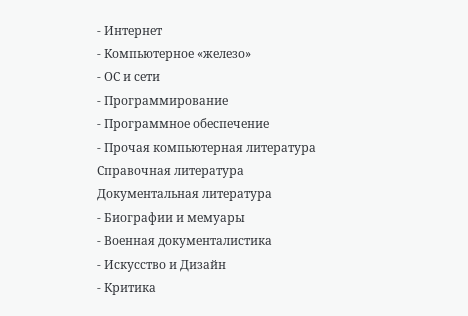- Интернет
- Компьютерное «железо»
- ОС и сети
- Программирование
- Программное обеспечение
- Прочая компьютерная литература
Справочная литература
Документальная литература
- Биографии и мемуары
- Военная документалистика
- Искусство и Дизайн
- Критика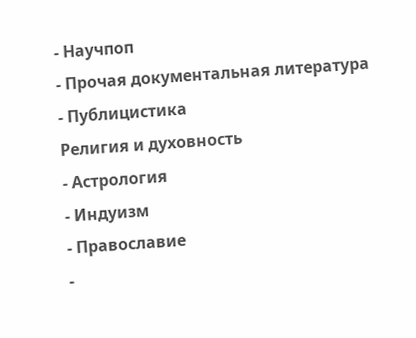- Научпоп
- Прочая документальная литература
- Публицистика
Религия и духовность
- Астрология
- Индуизм
- Православие
-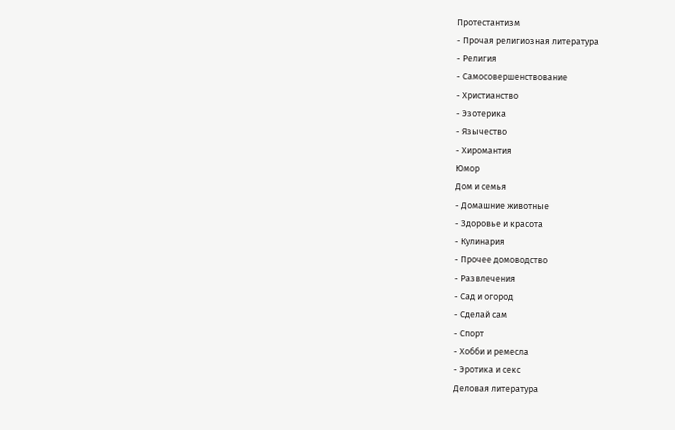Протестантизм
- Прочая религиозная литература
- Религия
- Самосовершенствование
- Христианство
- Эзотерика
- Язычество
- Хиромантия
Юмор
Дом и семья
- Домашние животные
- Здоровье и красота
- Кулинария
- Прочее домоводство
- Развлечения
- Сад и огород
- Сделай сам
- Спорт
- Хобби и ремесла
- Эротика и секс
Деловая литература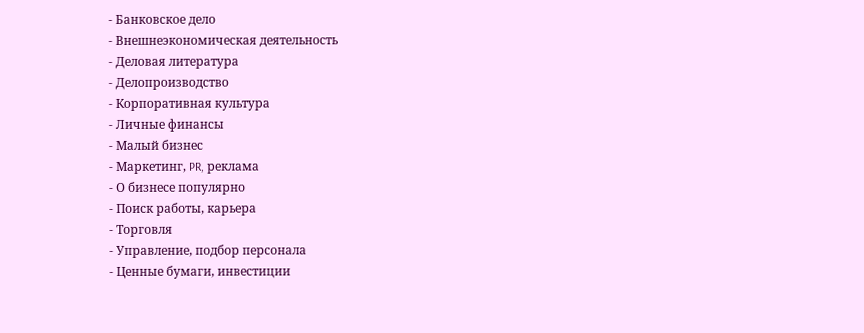- Банковское дело
- Внешнеэкономическая деятельность
- Деловая литература
- Делопроизводство
- Корпоративная культура
- Личные финансы
- Малый бизнес
- Маркетинг, PR, реклама
- О бизнесе популярно
- Поиск работы, карьера
- Торговля
- Управление, подбор персонала
- Ценные бумаги, инвестиции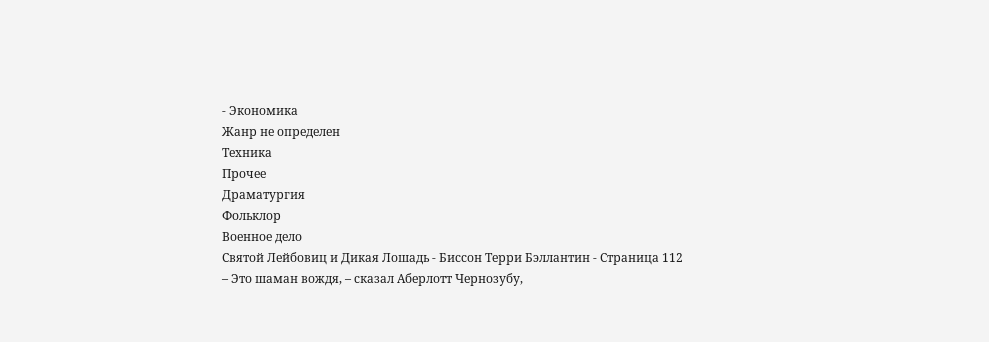- Экономика
Жанр не определен
Техника
Прочее
Драматургия
Фольклор
Военное дело
Святой Лейбовиц и Дикая Лошадь - Биссон Терри Бэллантин - Страница 112
– Это шаман вождя, – сказал Аберлотт Чернозубу,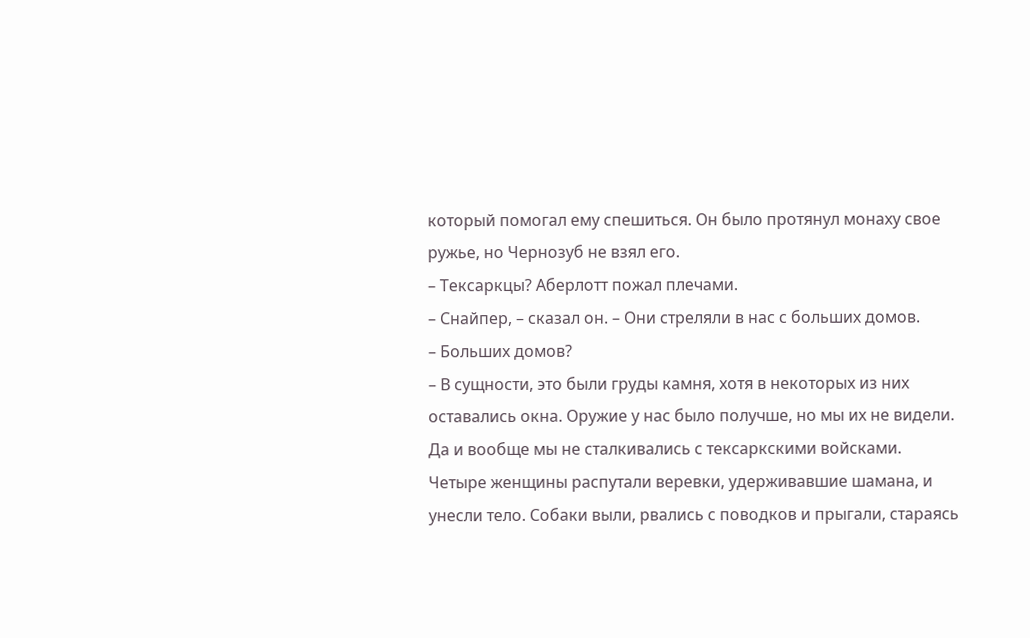который помогал ему спешиться. Он было протянул монаху свое ружье, но Чернозуб не взял его.
– Тексаркцы? Аберлотт пожал плечами.
– Снайпер, – сказал он. – Они стреляли в нас с больших домов.
– Больших домов?
– В сущности, это были груды камня, хотя в некоторых из них оставались окна. Оружие у нас было получше, но мы их не видели. Да и вообще мы не сталкивались с тексаркскими войсками.
Четыре женщины распутали веревки, удерживавшие шамана, и унесли тело. Собаки выли, рвались с поводков и прыгали, стараясь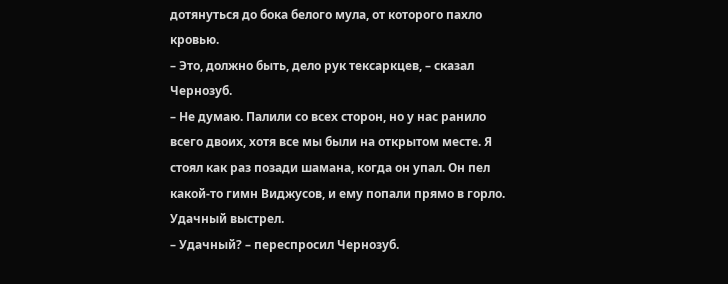дотянуться до бока белого мула, от которого пахло кровью.
– Это, должно быть, дело рук тексаркцев, – сказал Чернозуб.
– Не думаю. Палили со всех сторон, но у нас ранило всего двоих, хотя все мы были на открытом месте. Я стоял как раз позади шамана, когда он упал. Он пел какой-то гимн Виджусов, и ему попали прямо в горло. Удачный выстрел.
– Удачный? – переспросил Чернозуб.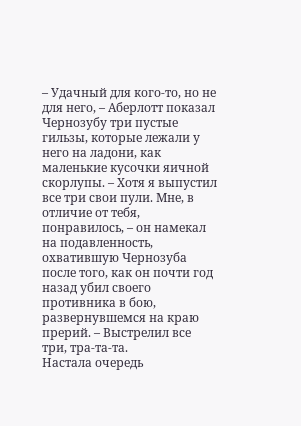– Удачный для кого-то, но не для него, – Аберлотт показал Чернозубу три пустые гильзы, которые лежали у него на ладони, как маленькие кусочки яичной скорлупы. – Хотя я выпустил все три свои пули. Мне, в отличие от тебя, понравилось, – он намекал на подавленность, охватившую Чернозуба после того, как он почти год назад убил своего противника в бою, развернувшемся на краю прерий. – Выстрелил все три, тра-та-та.
Настала очередь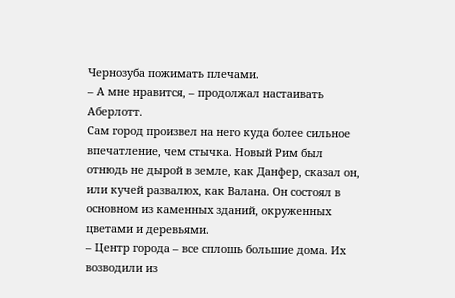Чернозуба пожимать плечами.
– А мне нравится, – продолжал настаивать Аберлотт.
Сам город произвел на него куда более сильное впечатление, чем стычка. Новый Рим был отнюдь не дырой в земле, как Данфер, сказал он, или кучей развалюх, как Валана. Он состоял в основном из каменных зданий, окруженных цветами и деревьями.
– Центр города – все сплошь большие дома. Их возводили из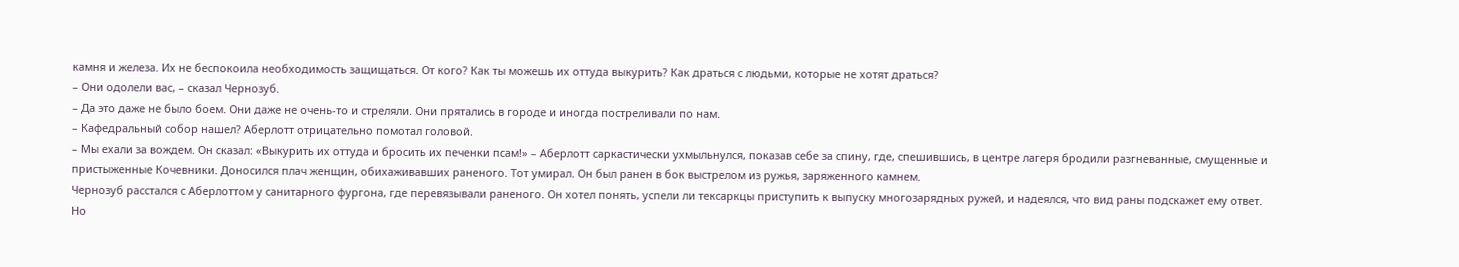камня и железа. Их не беспокоила необходимость защищаться. От кого? Как ты можешь их оттуда выкурить? Как драться с людьми, которые не хотят драться?
– Они одолели вас, – сказал Чернозуб.
– Да это даже не было боем. Они даже не очень-то и стреляли. Они прятались в городе и иногда постреливали по нам.
– Кафедральный собор нашел? Аберлотт отрицательно помотал головой.
– Мы ехали за вождем. Он сказал: «Выкурить их оттуда и бросить их печенки псам!» – Аберлотт саркастически ухмыльнулся, показав себе за спину, где, спешившись, в центре лагеря бродили разгневанные, смущенные и пристыженные Кочевники. Доносился плач женщин, обихаживавших раненого. Тот умирал. Он был ранен в бок выстрелом из ружья, заряженного камнем.
Чернозуб расстался с Аберлоттом у санитарного фургона, где перевязывали раненого. Он хотел понять, успели ли тексаркцы приступить к выпуску многозарядных ружей, и надеялся, что вид раны подскажет ему ответ. Но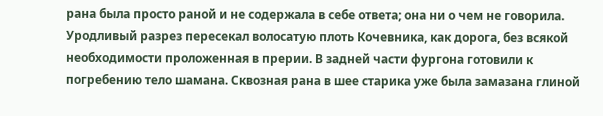рана была просто раной и не содержала в себе ответа; она ни о чем не говорила. Уродливый разрез пересекал волосатую плоть Кочевника, как дорога, без всякой необходимости проложенная в прерии. В задней части фургона готовили к погребению тело шамана. Сквозная рана в шее старика уже была замазана глиной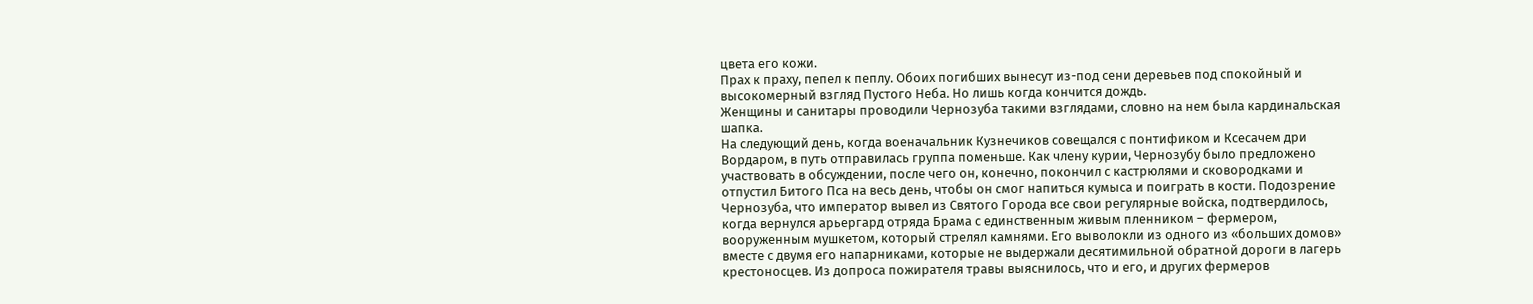цвета его кожи.
Прах к праху, пепел к пеплу. Обоих погибших вынесут из-под сени деревьев под спокойный и высокомерный взгляд Пустого Неба. Но лишь когда кончится дождь.
Женщины и санитары проводили Чернозуба такими взглядами, словно на нем была кардинальская шапка.
На следующий день, когда военачальник Кузнечиков совещался с понтификом и Ксесачем дри Вордаром, в путь отправилась группа поменьше. Как члену курии, Чернозубу было предложено участвовать в обсуждении, после чего он, конечно, покончил с кастрюлями и сковородками и отпустил Битого Пса на весь день, чтобы он смог напиться кумыса и поиграть в кости. Подозрение Чернозуба, что император вывел из Святого Города все свои регулярные войска, подтвердилось, когда вернулся арьергард отряда Брама с единственным живым пленником – фермером, вооруженным мушкетом, который стрелял камнями. Его выволокли из одного из «больших домов» вместе с двумя его напарниками, которые не выдержали десятимильной обратной дороги в лагерь крестоносцев. Из допроса пожирателя травы выяснилось, что и его, и других фермеров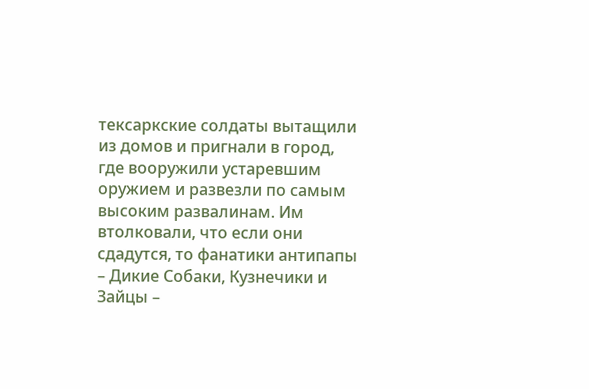тексаркские солдаты вытащили из домов и пригнали в город, где вооружили устаревшим оружием и развезли по самым высоким развалинам. Им втолковали, что если они сдадутся, то фанатики антипапы – Дикие Собаки, Кузнечики и Зайцы –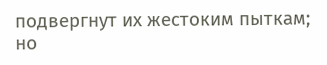подвергнут их жестоким пыткам; но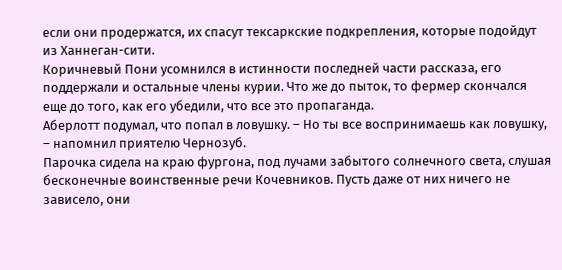если они продержатся, их спасут тексаркские подкрепления, которые подойдут из Ханнеган-сити.
Коричневый Пони усомнился в истинности последней части рассказа, его поддержали и остальные члены курии. Что же до пыток, то фермер скончался еще до того, как его убедили, что все это пропаганда.
Аберлотт подумал, что попал в ловушку. – Но ты все воспринимаешь как ловушку, – напомнил приятелю Чернозуб.
Парочка сидела на краю фургона, под лучами забытого солнечного света, слушая бесконечные воинственные речи Кочевников. Пусть даже от них ничего не зависело, они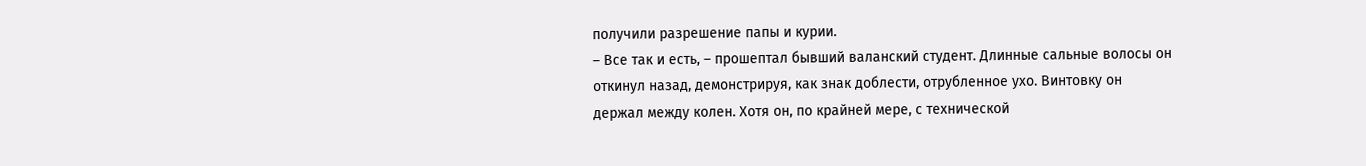получили разрешение папы и курии.
– Все так и есть, – прошептал бывший валанский студент. Длинные сальные волосы он откинул назад, демонстрируя, как знак доблести, отрубленное ухо. Винтовку он держал между колен. Хотя он, по крайней мере, с технической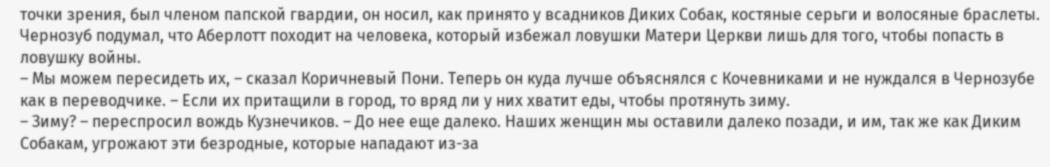точки зрения, был членом папской гвардии, он носил, как принято у всадников Диких Собак, костяные серьги и волосяные браслеты. Чернозуб подумал, что Аберлотт походит на человека, который избежал ловушки Матери Церкви лишь для того, чтобы попасть в ловушку войны.
– Мы можем пересидеть их, – сказал Коричневый Пони. Теперь он куда лучше объяснялся с Кочевниками и не нуждался в Чернозубе как в переводчике. – Если их притащили в город, то вряд ли у них хватит еды, чтобы протянуть зиму.
– Зиму? – переспросил вождь Кузнечиков. – До нее еще далеко. Наших женщин мы оставили далеко позади, и им, так же как Диким Собакам, угрожают эти безродные, которые нападают из-за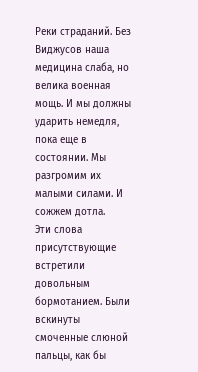Реки страданий. Без Виджусов наша медицина слаба, но велика военная мощь. И мы должны ударить немедля, пока еще в состоянии. Мы разгромим их малыми силами. И сожжем дотла.
Эти слова присутствующие встретили довольным бормотанием. Были вскинуты смоченные слюной пальцы, как бы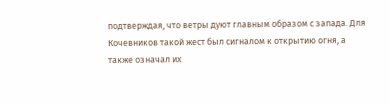подтверждая, что ветры дуют главным образом с запада. Для Кочевников такой жест был сигналом к открытию огня, а также означал их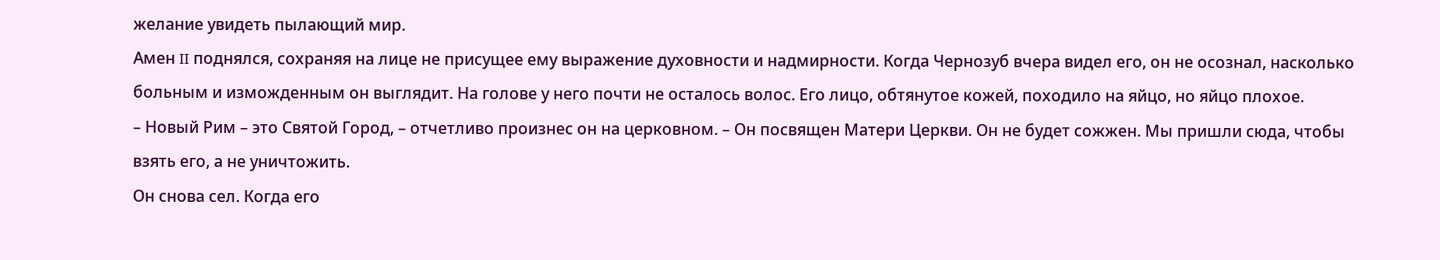желание увидеть пылающий мир.
Амен II поднялся, сохраняя на лице не присущее ему выражение духовности и надмирности. Когда Чернозуб вчера видел его, он не осознал, насколько больным и изможденным он выглядит. На голове у него почти не осталось волос. Его лицо, обтянутое кожей, походило на яйцо, но яйцо плохое.
– Новый Рим – это Святой Город, – отчетливо произнес он на церковном. – Он посвящен Матери Церкви. Он не будет сожжен. Мы пришли сюда, чтобы взять его, а не уничтожить.
Он снова сел. Когда его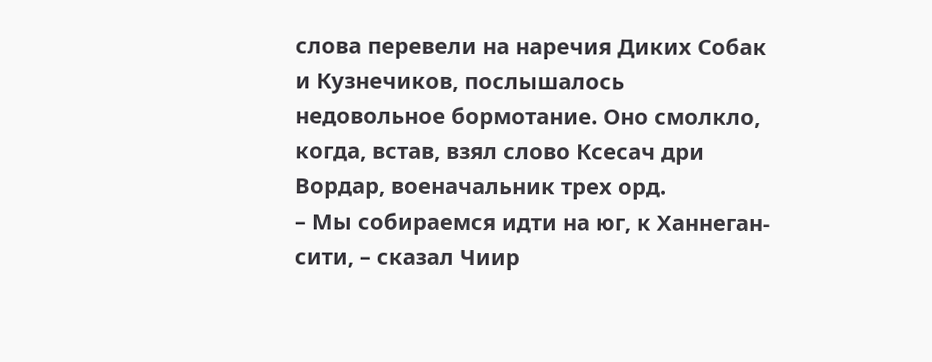слова перевели на наречия Диких Собак и Кузнечиков, послышалось недовольное бормотание. Оно смолкло, когда, встав, взял слово Ксесач дри Вордар, военачальник трех орд.
– Мы собираемся идти на юг, к Ханнеган-сити, – сказал Чиир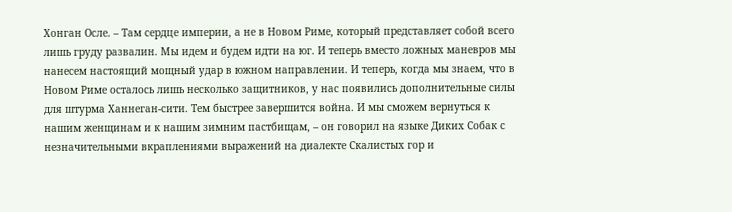Хонган Осле. – Там сердце империи, а не в Новом Риме, который представляет собой всего лишь груду развалин. Мы идем и будем идти на юг. И теперь вместо ложных маневров мы нанесем настоящий мощный удар в южном направлении. И теперь, когда мы знаем, что в Новом Риме осталось лишь несколько защитников, у нас появились дополнительные силы для штурма Ханнеган-сити. Тем быстрее завершится война. И мы сможем вернуться к нашим женщинам и к нашим зимним пастбищам, – он говорил на языке Диких Собак с незначительными вкраплениями выражений на диалекте Скалистых гор и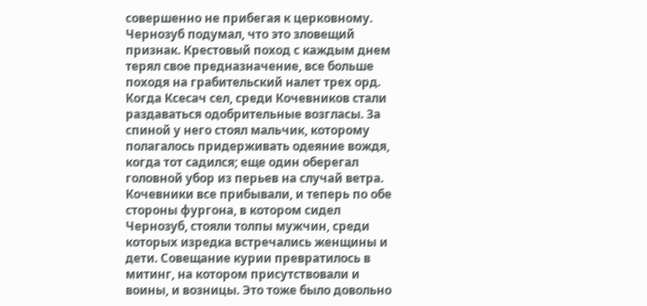совершенно не прибегая к церковному. Чернозуб подумал, что это зловещий признак. Крестовый поход с каждым днем терял свое предназначение, все больше походя на грабительский налет трех орд.
Когда Ксесач сел, среди Кочевников стали раздаваться одобрительные возгласы. За спиной у него стоял мальчик, которому полагалось придерживать одеяние вождя, когда тот садился; еще один оберегал головной убор из перьев на случай ветра. Кочевники все прибывали, и теперь по обе стороны фургона, в котором сидел Чернозуб, стояли толпы мужчин, среди которых изредка встречались женщины и дети. Совещание курии превратилось в митинг, на котором присутствовали и воины, и возницы. Это тоже было довольно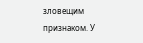зловещим признаком. У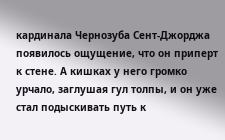кардинала Чернозуба Сент-Джорджа появилось ощущение, что он приперт к стене. А кишках у него громко урчало, заглушая гул толпы, и он уже стал подыскивать путь к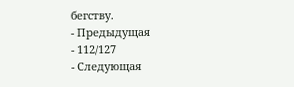бегству.
- Предыдущая
- 112/127
- Следующая